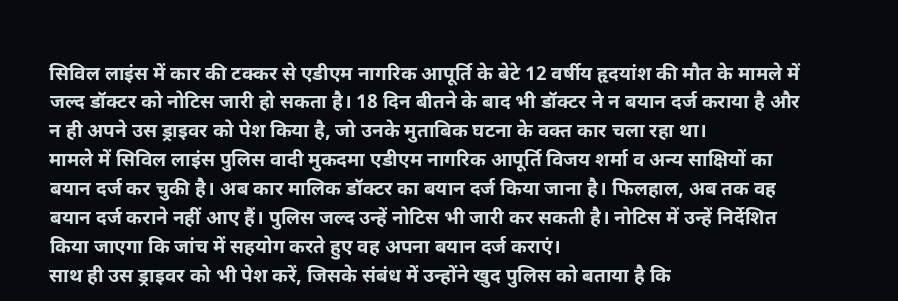सिविल लाइंस में कार की टक्कर से एडीएम नागरिक आपूर्ति के बेटे 12 वर्षीय हृदयांश की मौत के मामले में जल्द डॉक्टर को नोटिस जारी हो सकता है। 18 दिन बीतने के बाद भी डॉक्टर ने न बयान दर्ज कराया है और न ही अपने उस ड्राइवर को पेश किया है, जो उनके मुताबिक घटना के वक्त कार चला रहा था।
मामले में सिविल लाइंस पुलिस वादी मुकदमा एडीएम नागरिक आपूर्ति विजय शर्मा व अन्य साक्षियों का बयान दर्ज कर चुकी है। अब कार मालिक डॉक्टर का बयान दर्ज किया जाना है। फिलहाल, अब तक वह बयान दर्ज कराने नहीं आए हैं। पुलिस जल्द उन्हें नोटिस भी जारी कर सकती है। नोटिस में उन्हें निर्देशित किया जाएगा कि जांच में सहयोग करते हुए वह अपना बयान दर्ज कराएं।
साथ ही उस ड्राइवर को भी पेश करें, जिसके संबंध में उन्होंने खुद पुलिस को बताया है कि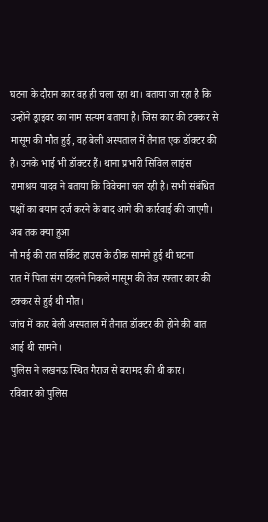घटना के दौरान कार वह ही चला रहा था। बताया जा रहा है कि उन्होंने ड्राइवर का नाम सत्यम बताया है। जिस कार की टक्कर से मासूम की मौत हुई, वह बेली अस्पताल में तैनात एक डॉक्टर की है। उनके भाई भी डॉक्टर हैं। थाना प्रभारी सिविल लाइंस रामाश्रय यादव ने बताया कि विवेचना चल रही है। सभी संबंधित पक्षों का बयान दर्ज करने के बाद आगे की कार्रवाई की जाएगी।
अब तक क्या हुआ
नौ मई की रात सर्किट हाउस के ठीक सामने हुई थी घटना
रात में पिता संग टहलने निकले मासूम की तेज रफ्तार कार की टक्कर से हुई थी मौत।
जांच में कार बेली अस्पताल में तैनात डॉक्टर की होने की बात आई थी सामने।
पुलिस ने लखनऊ स्थित गैराज से बरामद की थी कार।
रविवार को पुलिस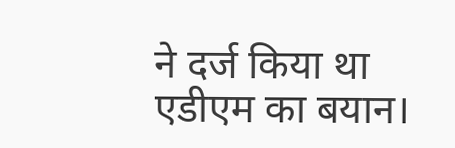ने दर्ज किया था एडीएम का बयान।